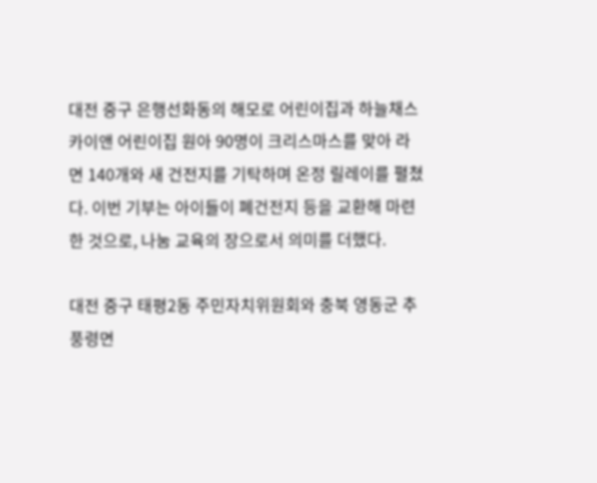대전 중구 은행선화동의 해모로 어린이집과 하늘채스카이앤 어린이집 원아 90명이 크리스마스를 맞아 라면 140개와 새 건전지를 기탁하며 온정 릴레이를 펼쳤다. 이번 기부는 아이들이 폐건전지 등을 교환해 마련한 것으로, 나눔 교육의 장으로서 의미를 더했다.

대전 중구 태평2동 주민자치위원회와 충북 영동군 추풍령면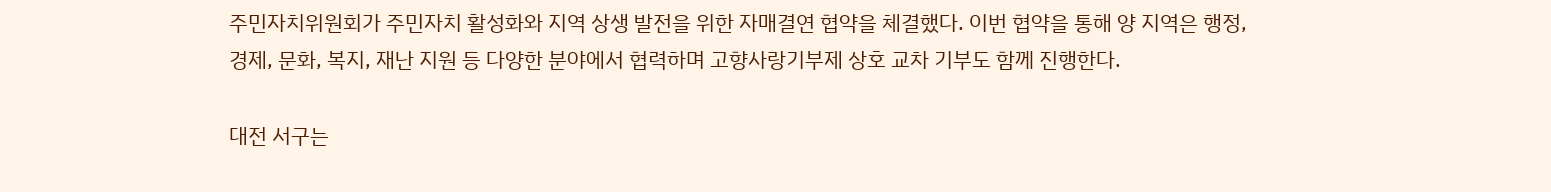주민자치위원회가 주민자치 활성화와 지역 상생 발전을 위한 자매결연 협약을 체결했다. 이번 협약을 통해 양 지역은 행정, 경제, 문화, 복지, 재난 지원 등 다양한 분야에서 협력하며 고향사랑기부제 상호 교차 기부도 함께 진행한다.

대전 서구는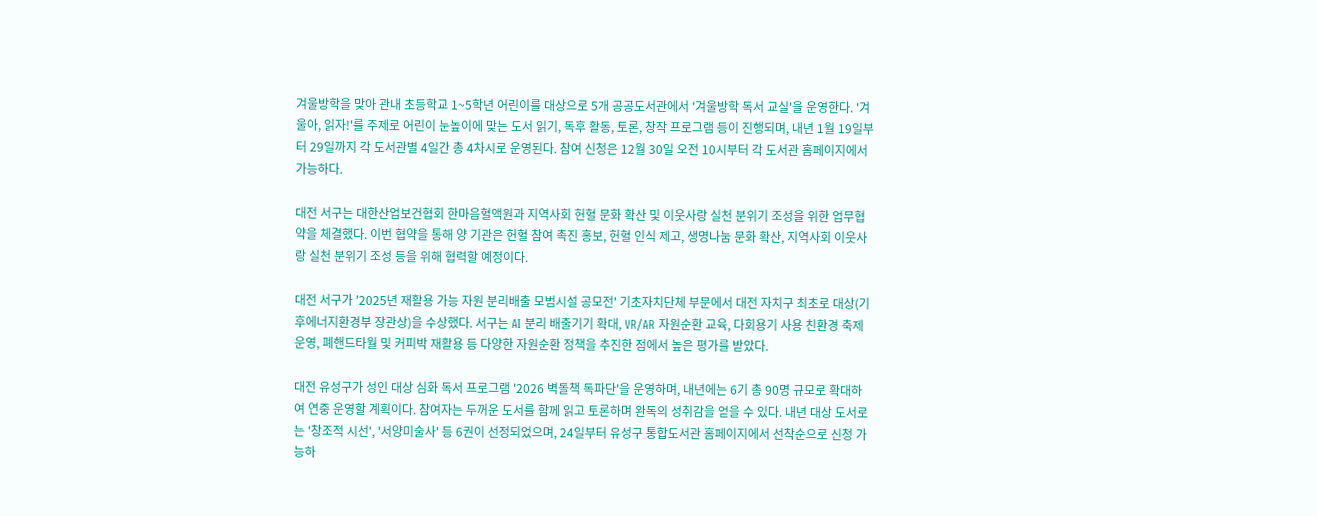겨울방학을 맞아 관내 초등학교 1~5학년 어린이를 대상으로 5개 공공도서관에서 '겨울방학 독서 교실'을 운영한다. '겨울아, 읽자!'를 주제로 어린이 눈높이에 맞는 도서 읽기, 독후 활동, 토론, 창작 프로그램 등이 진행되며, 내년 1월 19일부터 29일까지 각 도서관별 4일간 총 4차시로 운영된다. 참여 신청은 12월 30일 오전 10시부터 각 도서관 홈페이지에서 가능하다.

대전 서구는 대한산업보건협회 한마음혈액원과 지역사회 헌혈 문화 확산 및 이웃사랑 실천 분위기 조성을 위한 업무협약을 체결했다. 이번 협약을 통해 양 기관은 헌혈 참여 촉진 홍보, 헌혈 인식 제고, 생명나눔 문화 확산, 지역사회 이웃사랑 실천 분위기 조성 등을 위해 협력할 예정이다.

대전 서구가 '2025년 재활용 가능 자원 분리배출 모범시설 공모전' 기초자치단체 부문에서 대전 자치구 최초로 대상(기후에너지환경부 장관상)을 수상했다. 서구는 AI 분리 배출기기 확대, VR/AR 자원순환 교육, 다회용기 사용 친환경 축제 운영, 폐핸드타월 및 커피박 재활용 등 다양한 자원순환 정책을 추진한 점에서 높은 평가를 받았다.

대전 유성구가 성인 대상 심화 독서 프로그램 '2026 벽돌책 독파단'을 운영하며, 내년에는 6기 총 90명 규모로 확대하여 연중 운영할 계획이다. 참여자는 두꺼운 도서를 함께 읽고 토론하며 완독의 성취감을 얻을 수 있다. 내년 대상 도서로는 '창조적 시선', '서양미술사' 등 6권이 선정되었으며, 24일부터 유성구 통합도서관 홈페이지에서 선착순으로 신청 가능하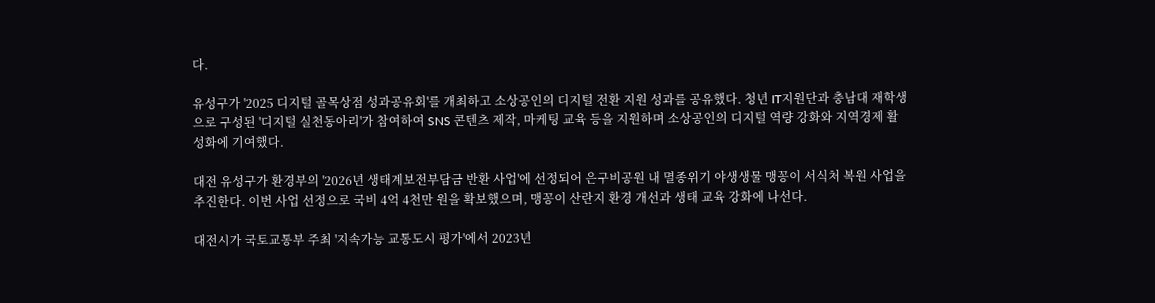다.

유성구가 '2025 디지털 골목상점 성과공유회'를 개최하고 소상공인의 디지털 전환 지원 성과를 공유했다. 청년 IT지원단과 충남대 재학생으로 구성된 '디지털 실천동아리'가 참여하여 SNS 콘텐츠 제작, 마케팅 교육 등을 지원하며 소상공인의 디지털 역량 강화와 지역경제 활성화에 기여했다.

대전 유성구가 환경부의 '2026년 생태계보전부담금 반환 사업'에 선정되어 은구비공원 내 멸종위기 야생생물 맹꽁이 서식처 복원 사업을 추진한다. 이번 사업 선정으로 국비 4억 4천만 원을 확보했으며, 맹꽁이 산란지 환경 개선과 생태 교육 강화에 나선다.

대전시가 국토교통부 주최 '지속가능 교통도시 평가'에서 2023년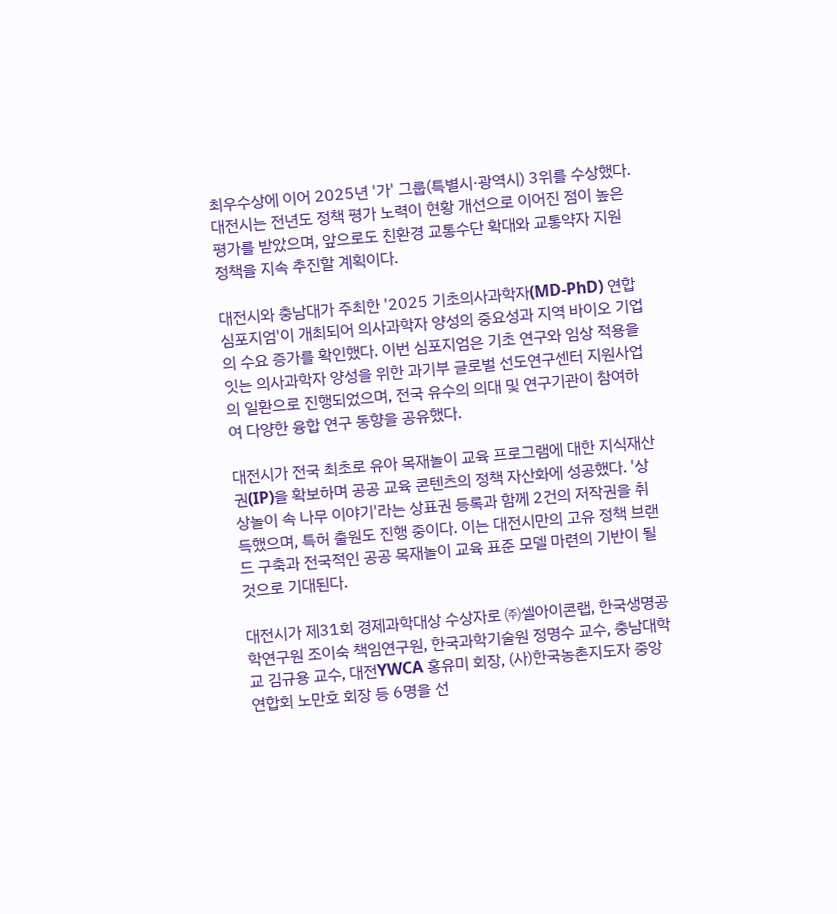최우수상에 이어 2025년 '가' 그룹(특별시·광역시) 3위를 수상했다. 대전시는 전년도 정책 평가 노력이 현황 개선으로 이어진 점이 높은 평가를 받았으며, 앞으로도 친환경 교통수단 확대와 교통약자 지원 정책을 지속 추진할 계획이다.

대전시와 충남대가 주최한 '2025 기초의사과학자(MD-PhD) 연합 심포지엄'이 개최되어 의사과학자 양성의 중요성과 지역 바이오 기업의 수요 증가를 확인했다. 이번 심포지엄은 기초 연구와 임상 적용을 잇는 의사과학자 양성을 위한 과기부 글로벌 선도연구센터 지원사업의 일환으로 진행되었으며, 전국 유수의 의대 및 연구기관이 참여하여 다양한 융합 연구 동향을 공유했다.

대전시가 전국 최초로 유아 목재놀이 교육 프로그램에 대한 지식재산권(IP)을 확보하며 공공 교육 콘텐츠의 정책 자산화에 성공했다. '상상놀이 속 나무 이야기'라는 상표권 등록과 함께 2건의 저작권을 취득했으며, 특허 출원도 진행 중이다. 이는 대전시만의 고유 정책 브랜드 구축과 전국적인 공공 목재놀이 교육 표준 모델 마련의 기반이 될 것으로 기대된다.

대전시가 제31회 경제과학대상 수상자로 ㈜셀아이콘랩, 한국생명공학연구원 조이숙 책임연구원, 한국과학기술원 정명수 교수, 충남대학교 김규용 교수, 대전YWCA 홍유미 회장, (사)한국농촌지도자 중앙연합회 노만호 회장 등 6명을 선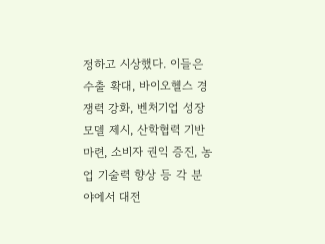정하고 시상했다. 이들은 수출 확대, 바이오헬스 경쟁력 강화, 벤처기업 성장 모델 제시, 산학협력 기반 마련, 소비자 권익 증진, 농업 기술력 향상 등 각 분야에서 대전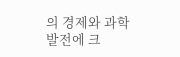의 경제와 과학 발전에 크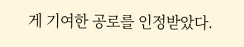게 기여한 공로를 인정받았다.